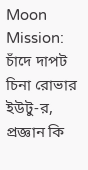Moon Mission: চাঁদে দাপট চিনা রোভার ইউটু-র, প্রজ্ঞান কি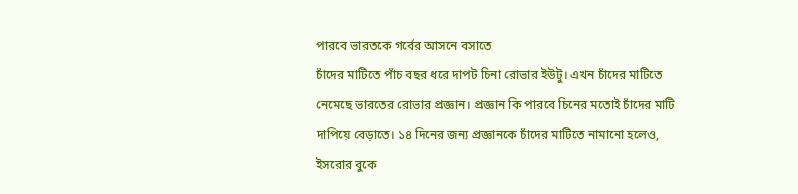পারবে ভারতকে গর্বের আসনে বসাতে
চাঁদের মাটিতে পাঁচ বছর ধরে দাপট চিনা রোভার ইউটু। এখন চাঁদের মাটিতে নেমেছে ভারতের রোভার প্রজ্ঞান। প্রজ্ঞান কি পারবে চিনের মতোই চাঁদের মাটি দাপিয়ে বেড়াতে। ১৪ দিনের জন্য প্রজ্ঞানকে চাঁদের মাটিতে নামানো হলেও, ইসরোর বুকে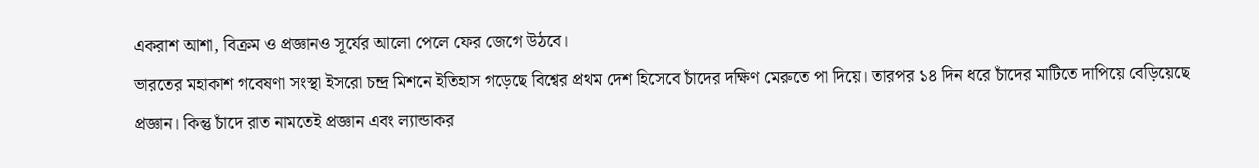একরাশ আশা, বিক্রম ও প্রজ্ঞানও সূর্যের আলো পেলে ফের জেগে উঠবে।
ভারতের মহাকাশ গবেষণা সংস্থা ইসরো চন্দ্র মিশনে ইতিহাস গড়েছে বিশ্বের প্রথম দেশ হিসেবে চাঁদের দক্ষিণ মেরুতে পা দিয়ে। তারপর ১৪ দিন ধরে চাঁদের মাটিতে দাপিয়ে বেড়িয়েছে প্রজ্ঞান। কিন্তু চাঁদে রাত নামতেই প্রজ্ঞান এবং ল্যান্ডাকর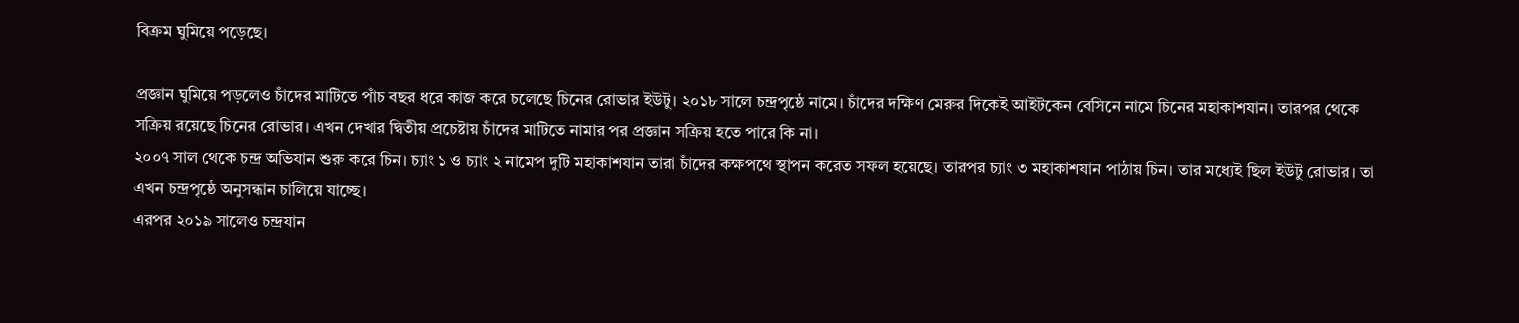বিক্রম ঘুমিয়ে পড়েছে।

প্রজ্ঞান ঘুমিয়ে পড়লেও চাঁদের মাটিতে পাঁচ বছর ধরে কাজ করে চলেছে চিনের রোভার ইউটু। ২০১৮ সালে চন্দ্রপৃষ্ঠে নামে। চাঁদের দক্ষিণ মেরুর দিকেই আইটকেন বেসিনে নামে চিনের মহাকাশযান। তারপর থেকে সক্রিয় রয়েছে চিনের রোভার। এখন দেখার দ্বিতীয় প্রচেষ্টায় চাঁদের মাটিতে নামার পর প্রজ্ঞান সক্রিয় হতে পারে কি না।
২০০৭ সাল থেকে চন্দ্র অভিযান শুরু করে চিন। চ্যাং ১ ও চ্যাং ২ নামেপ দুটি মহাকাশযান তারা চাঁদের কক্ষপথে স্থাপন করেত সফল হয়েছে। তারপর চ্যাং ৩ মহাকাশযান পাঠায় চিন। তার মধ্যেই ছিল ইউটু রোভার। তা এখন চন্দ্রপৃষ্ঠে অনুসন্ধান চালিয়ে যাচ্ছে।
এরপর ২০১৯ সালেও চন্দ্রযান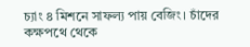চ্যাং ৪ মিশনে সাফল্য পায় বেজিং। চাঁদের কক্ষপথে থেকে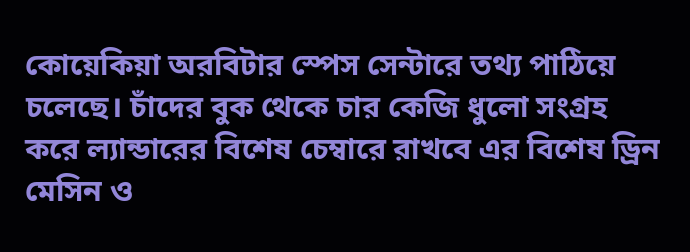কোয়েকিয়া অরবিটার স্পেস সেন্টারে তথ্য পাঠিয়ে চলেছে। চাঁদের বুক থেকে চার কেজি ধুলো সংগ্রহ করে ল্যান্ডারের বিশেষ চেম্বারে রাখবে এর বিশেষ ড্রিন মেসিন ও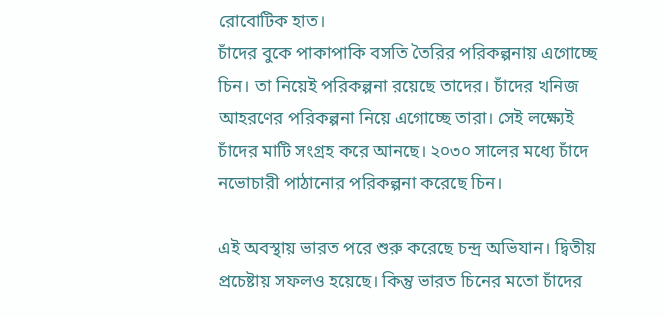রোবোটিক হাত।
চাঁদের বুকে পাকাপাকি বসতি তৈরির পরিকল্পনায় এগোচ্ছে চিন। তা নিয়েই পরিকল্পনা রয়েছে তাদের। চাঁদের খনিজ আহরণের পরিকল্পনা নিয়ে এগোচ্ছে তারা। সেই লক্ষ্যেই চাঁদের মাটি সংগ্রহ করে আনছে। ২০৩০ সালের মধ্যে চাঁদে নভোচারী পাঠানোর পরিকল্পনা করেছে চিন।

এই অবস্থায় ভারত পরে শুরু করেছে চন্দ্র অভিযান। দ্বিতীয় প্রচেষ্টায় সফলও হয়েছে। কিন্তু ভারত চিনের মতো চাঁদের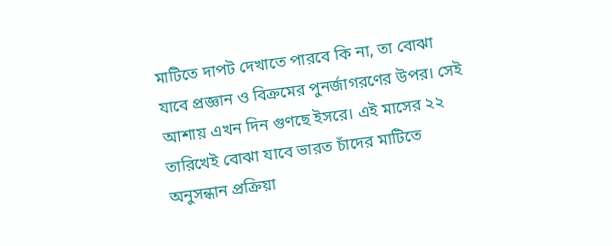মাটিতে দাপট দেখাতে পারবে কি না, তা বোঝা যাবে প্রজ্ঞান ও বিক্রমের পুনর্জাগরণের উপর। সেই আশায় এখন দিন গুণছে ইসরে। এই মাসের ২২ তারিখেই বোঝা যাবে ভারত চাঁদের মাটিতে অনুসন্ধান প্রক্রিয়া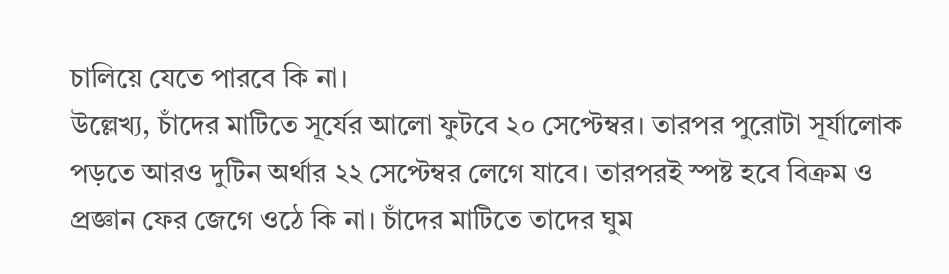চালিয়ে যেতে পারবে কি না।
উল্লেখ্য, চাঁদের মাটিতে সূর্যের আলো ফুটবে ২০ সেপ্টেম্বর। তারপর পুরোটা সূর্যালোক পড়তে আরও দুটিন অর্থার ২২ সেপ্টেম্বর লেগে যাবে। তারপরই স্পষ্ট হবে বিক্রম ও প্রজ্ঞান ফের জেগে ওঠে কি না। চাঁদের মাটিতে তাদের ঘুম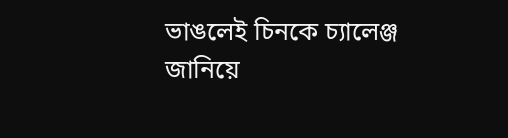ভাঙলেই চিনকে চ্যালেঞ্জ জানিয়ে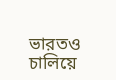ভারতও চালিয়ে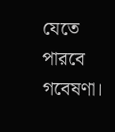যেতে পারবে গবেষণা।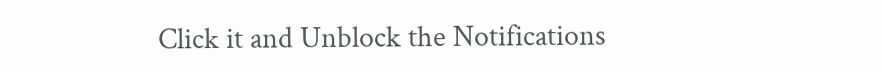Click it and Unblock the Notifications